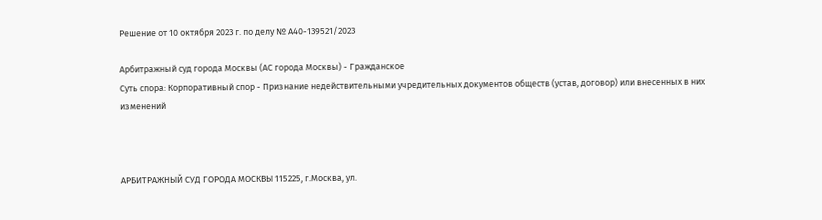Решение от 10 октября 2023 г. по делу № А40-139521/2023

Арбитражный суд города Москвы (АС города Москвы) - Гражданское
Суть спора: Корпоративный спор - Признание недействительными учредительных документов обществ (устав, договор) или внесенных в них изменений



АРБИТРАЖНЫЙ СУД ГОРОДА МОСКВЫ 115225, г.Москва, ул.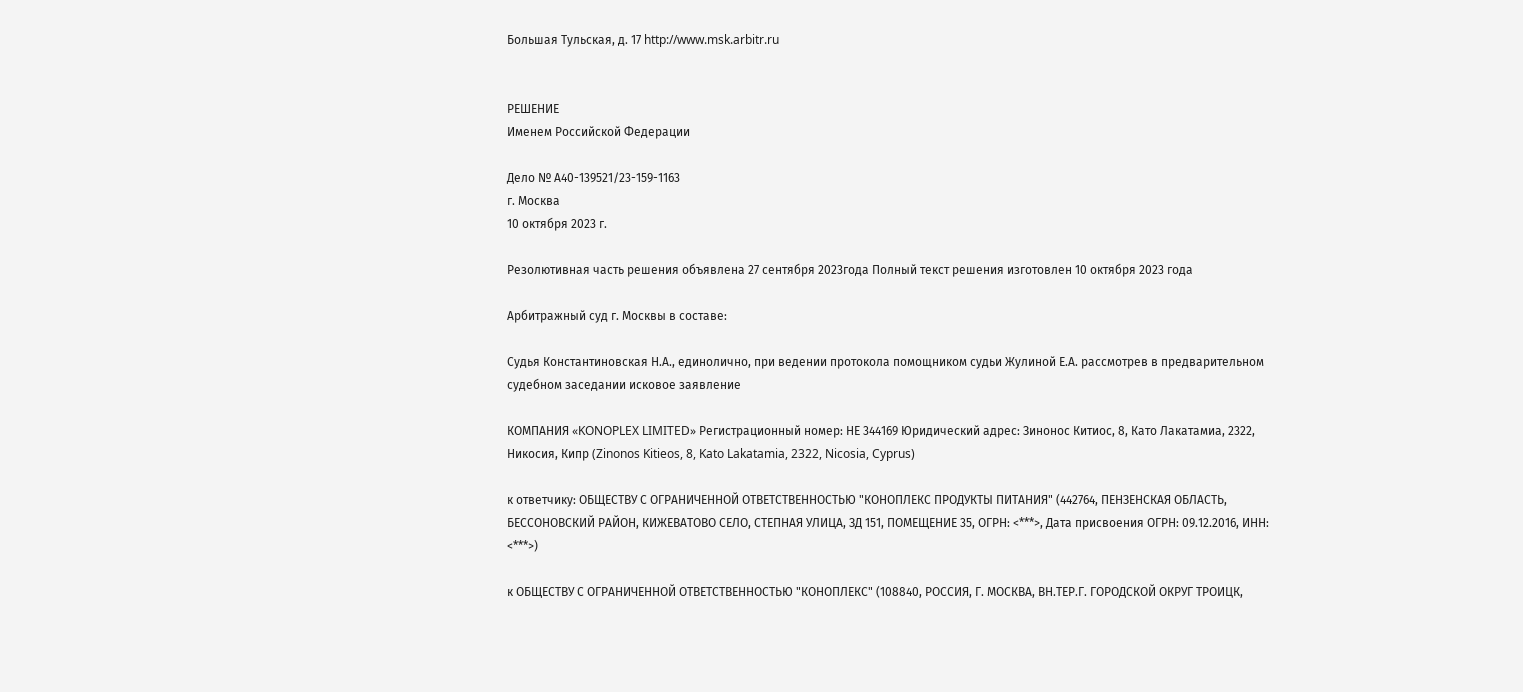Большая Тульская, д. 17 http://www.msk.arbitr.ru


РЕШЕНИЕ
Именем Российской Федерации

Дело № А40-139521/23-159-1163
г. Москва
10 октября 2023 г.

Резолютивная часть решения объявлена 27 сентября 2023года Полный текст решения изготовлен 10 октября 2023 года

Арбитражный суд г. Москвы в составе:

Судья Константиновская Н.А., единолично, при ведении протокола помощником судьи Жулиной Е.А. рассмотрев в предварительном судебном заседании исковое заявление

КОМПАНИЯ «KONOPLEX LIMITED» Регистрационный номер: НЕ 344169 Юридический адрес: Зинонос Китиос, 8, Като Лакатамиа, 2322, Никосия, Кипр (Zinonos Kitieos, 8, Kato Lakatamia, 2322, Nicosia, Cyprus)

к ответчику: ОБЩЕСТВУ С ОГРАНИЧЕННОЙ ОТВЕТСТВЕННОСТЬЮ "КОНОПЛЕКС ПРОДУКТЫ ПИТАНИЯ" (442764, ПЕНЗЕНСКАЯ ОБЛАСТЬ, БЕССОНОВСКИЙ РАЙОН, КИЖЕВАТОВО СЕЛО, СТЕПНАЯ УЛИЦА, ЗД 151, ПОМЕЩЕНИЕ 35, ОГРН: <***>, Дата присвоения ОГРН: 09.12.2016, ИНН: <***>)

к ОБЩЕСТВУ С ОГРАНИЧЕННОЙ ОТВЕТСТВЕННОСТЬЮ "КОНОПЛЕКС" (108840, РОССИЯ, Г. МОСКВА, ВН.ТЕР.Г. ГОРОДСКОЙ ОКРУГ ТРОИЦК,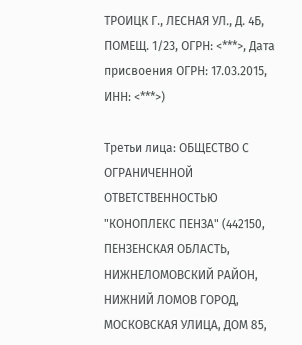ТРОИЦК Г., ЛЕСНАЯ УЛ., Д. 4Б, ПОМЕЩ. 1/23, ОГРН: <***>, Дата присвоения ОГРН: 17.03.2015, ИНН: <***>)

Третьи лица: ОБЩЕСТВО С ОГРАНИЧЕННОЙ ОТВЕТСТВЕННОСТЬЮ "КОНОПЛЕКС ПЕНЗА" (442150, ПЕНЗЕНСКАЯ ОБЛАСТЬ, НИЖНЕЛОМОВСКИЙ РАЙОН, НИЖНИЙ ЛОМОВ ГОРОД, МОСКОВСКАЯ УЛИЦА, ДОМ 85,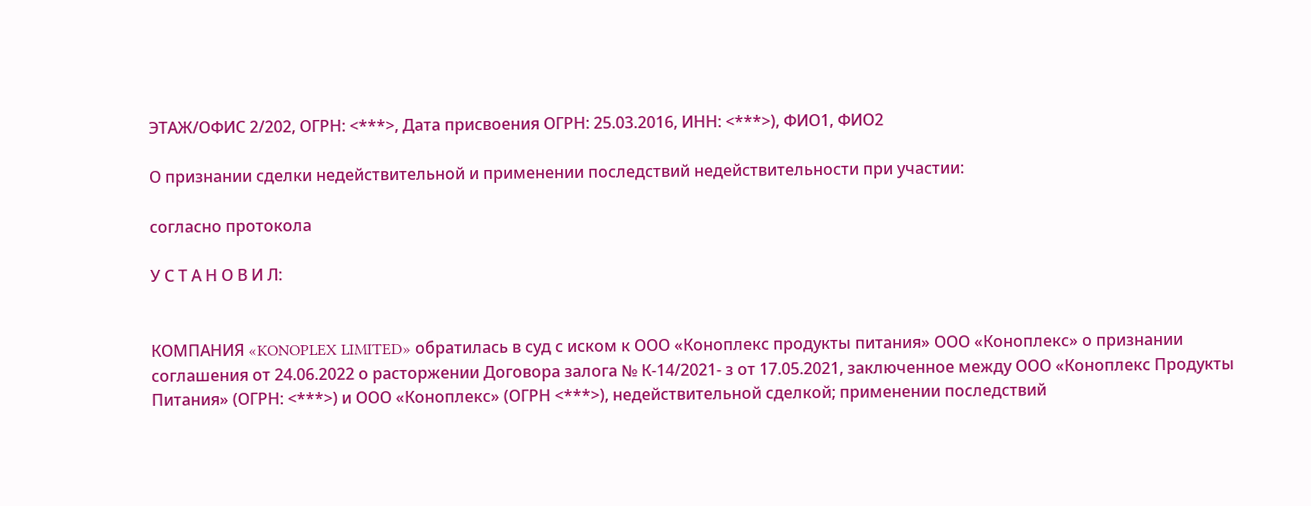ЭТАЖ/ОФИС 2/202, ОГРН: <***>, Дата присвоения ОГРН: 25.03.2016, ИНН: <***>), ФИО1, ФИО2

О признании сделки недействительной и применении последствий недействительности при участии:

согласно протокола

У С Т А Н О В И Л:


КОМПАНИЯ «KONOPLEX LIMITED» обратилась в суд с иском к ООО «Коноплекс продукты питания» ООО «Коноплекс» о признании соглашения от 24.06.2022 о расторжении Договора залога № К-14/2021- з от 17.05.2021, заключенное между ООО «Коноплекс Продукты Питания» (ОГРН: <***>) и ООО «Коноплекс» (ОГРН <***>), недействительной сделкой; применении последствий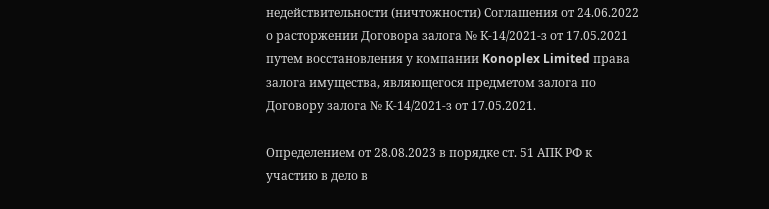недействительности (ничтожности) Соглашения от 24.06.2022 о расторжении Договора залога № К-14/2021-з от 17.05.2021 путем восстановления у компании Konoplex Limited права залога имущества, являющегося предметом залога по Договору залога № К-14/2021-з от 17.05.2021.

Определением от 28.08.2023 в порядке ст. 51 АПК РФ к участию в дело в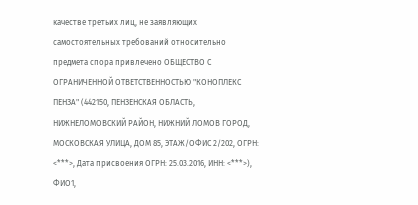качестве третьих лиц, не заявляющих самостоятельных требований относительно предмета спора привлечено ОБЩЕСТВО С ОГРАНИЧЕННОЙ ОТВЕТСТВЕННОСТЬЮ "КОНОПЛЕКС ПЕНЗА" (442150, ПЕНЗЕНСКАЯ ОБЛАСТЬ, НИЖНЕЛОМОВСКИЙ РАЙОН, НИЖНИЙ ЛОМОВ ГОРОД, МОСКОВСКАЯ УЛИЦА, ДОМ 85, ЭТАЖ/ОФИС 2/202, ОГРН: <***>, Дата присвоения ОГРН: 25.03.2016, ИНН: <***>), ФИО1,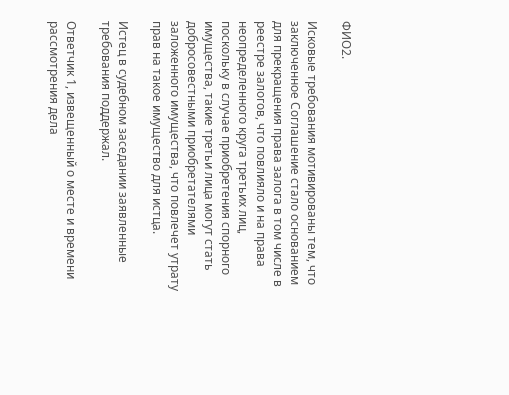ФИО2.

Исковые требования мотивированы тем, что заключенное Соглашение стало основанием для прекращения права залога в том числе в реестре залогов, что повлияло и на права неопределенного круга третьих лиц, поскольку в случае приобретения спорного имущества, такие третьи лица могут стать добросовестными приобретателями заложенного имущества, что повлечет утрату прав на такое имущество для истца.

Истец в судебном заседании заявленные требования поддержал.

Ответчик 1, извещенный о месте и времени рассмотрения дела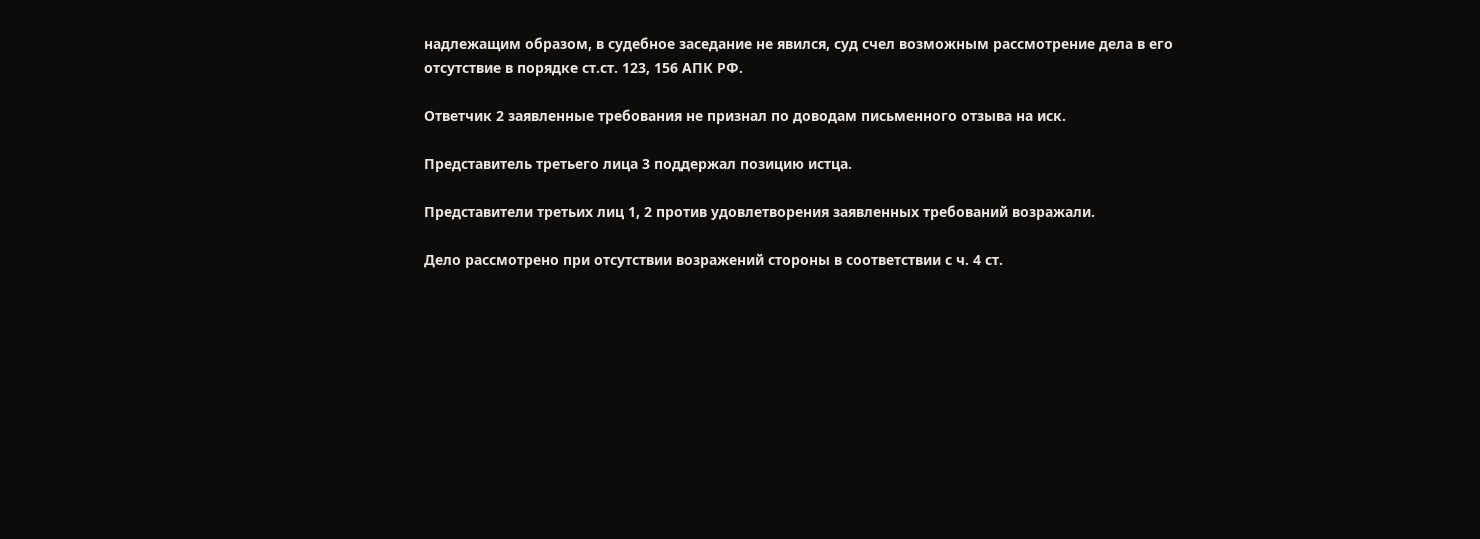надлежащим образом, в судебное заседание не явился, суд счел возможным рассмотрение дела в его отсутствие в порядке ст.ст. 123, 156 АПК РФ.

Ответчик 2 заявленные требования не признал по доводам письменного отзыва на иск.

Представитель третьего лица 3 поддержал позицию истца.

Представители третьих лиц 1, 2 против удовлетворения заявленных требований возражали.

Дело рассмотрено при отсутствии возражений стороны в соответствии с ч. 4 ст.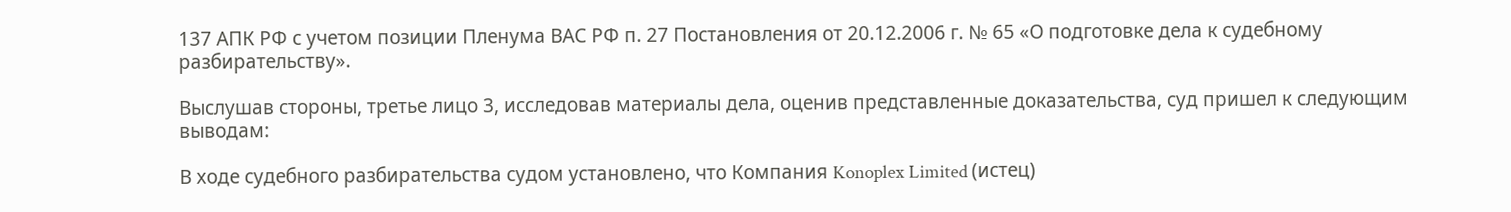137 АПК РФ с учетом позиции Пленума ВАС РФ п. 27 Постановления от 20.12.2006 г. № 65 «О подготовке дела к судебному разбирательству».

Выслушав стороны, третье лицо 3, исследовав материалы дела, оценив представленные доказательства, суд пришел к следующим выводам:

В ходе судебного разбирательства судом установлено, что Компания Konoplex Limited (истец)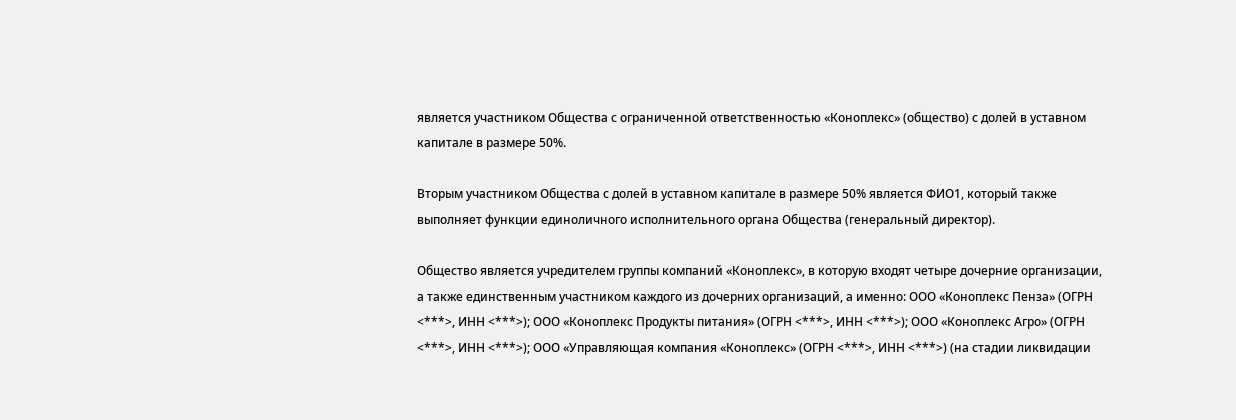является участником Общества с ограниченной ответственностью «Коноплекс» (общество) с долей в уставном капитале в размере 50%.

Вторым участником Общества с долей в уставном капитале в размере 50% является ФИО1, который также выполняет функции единоличного исполнительного органа Общества (генеральный директор).

Общество является учредителем группы компаний «Коноплекс», в которую входят четыре дочерние организации, а также единственным участником каждого из дочерних организаций, а именно: ООО «Коноплекс Пенза» (ОГРН <***>, ИНН <***>); ООО «Коноплекс Продукты питания» (ОГРН <***>, ИНН <***>); ООО «Коноплекс Агро» (ОГРН <***>, ИНН <***>); ООО «Управляющая компания «Коноплекс» (ОГРН <***>, ИНН <***>) (на стадии ликвидации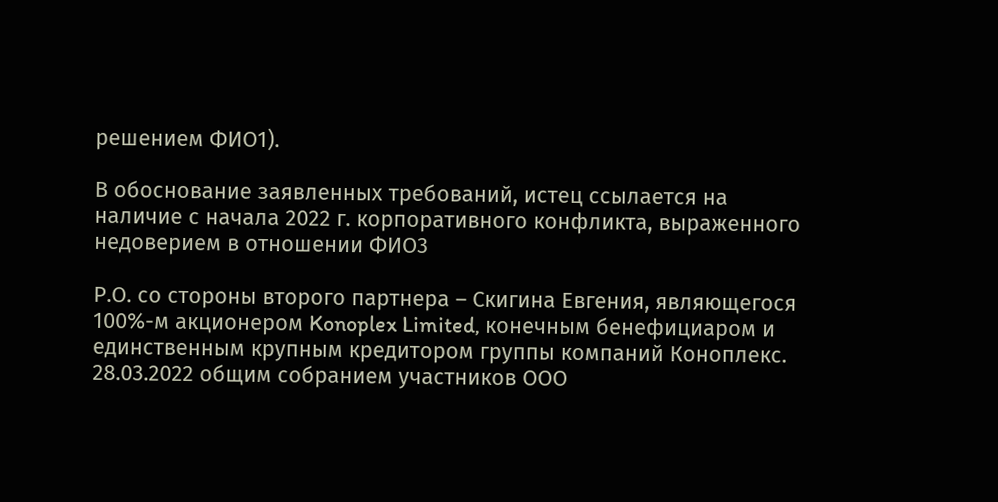решением ФИО1).

В обоснование заявленных требований, истец ссылается на наличие с начала 2022 г. корпоративного конфликта, выраженного недоверием в отношении ФИО3

Р.О. со стороны второго партнера – Скигина Евгения, являющегося 100%-м акционером Konoplex Limited, конечным бенефициаром и единственным крупным кредитором группы компаний Коноплекс. 28.03.2022 общим собранием участников ООО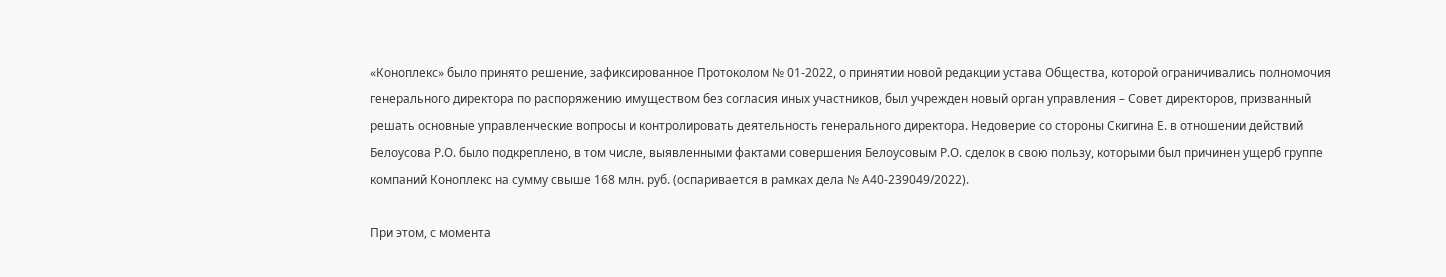«Коноплекс» было принято решение, зафиксированное Протоколом № 01-2022, о принятии новой редакции устава Общества, которой ограничивались полномочия генерального директора по распоряжению имуществом без согласия иных участников, был учрежден новый орган управления – Совет директоров, призванный решать основные управленческие вопросы и контролировать деятельность генерального директора. Недоверие со стороны Скигина Е. в отношении действий Белоусова Р.О. было подкреплено, в том числе, выявленными фактами совершения Белоусовым Р.О. сделок в свою пользу, которыми был причинен ущерб группе компаний Коноплекс на сумму свыше 168 млн. руб. (оспаривается в рамках дела № А40-239049/2022).

При этом, с момента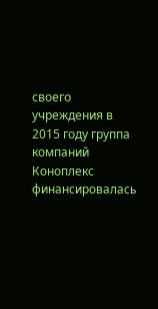своего учреждения в 2015 году группа компаний Коноплекс финансировалась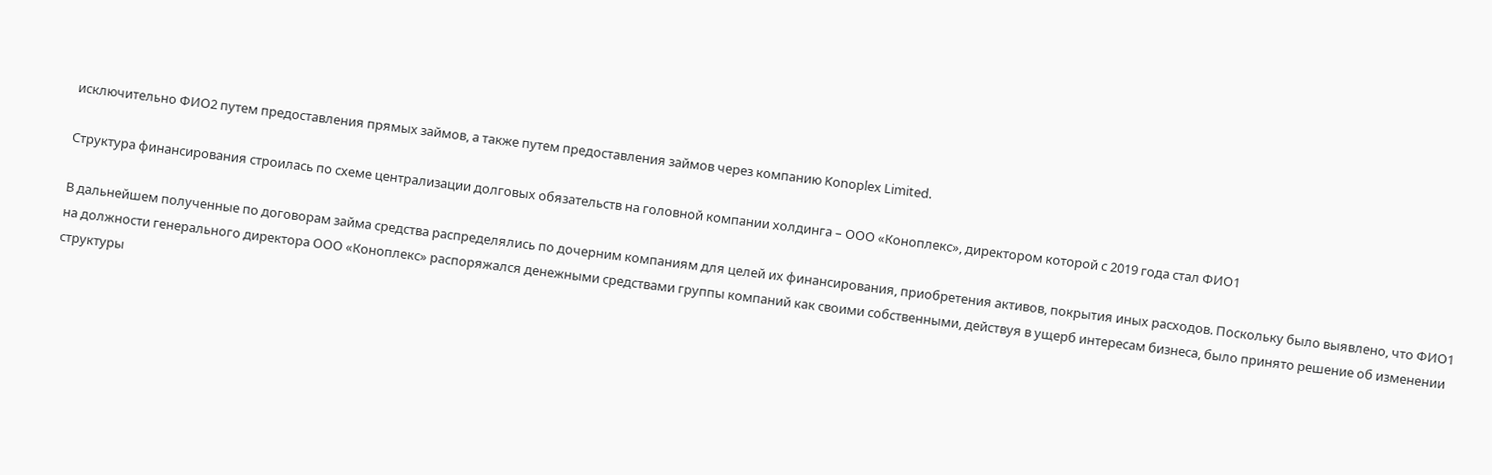исключительно ФИО2 путем предоставления прямых займов, а также путем предоставления займов через компанию Konoplex Limited.

Структура финансирования строилась по схеме централизации долговых обязательств на головной компании холдинга – ООО «Коноплекс», директором которой с 2019 года стал ФИО1

В дальнейшем полученные по договорам займа средства распределялись по дочерним компаниям для целей их финансирования, приобретения активов, покрытия иных расходов. Поскольку было выявлено, что ФИО1 на должности генерального директора ООО «Коноплекс» распоряжался денежными средствами группы компаний как своими собственными, действуя в ущерб интересам бизнеса, было принято решение об изменении структуры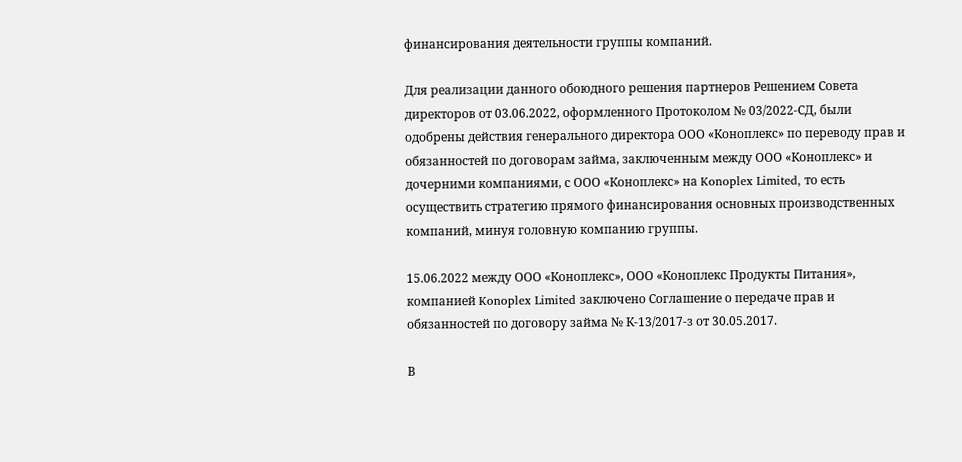финансирования деятельности группы компаний.

Для реализации данного обоюдного решения партнеров Решением Совета директоров от 03.06.2022, оформленного Протоколом № 03/2022-СД, были одобрены действия генерального директора ООО «Коноплекс» по переводу прав и обязанностей по договорам займа, заключенным между ООО «Коноплекс» и дочерними компаниями, с ООО «Коноплекс» на Konoplex Limited, то есть осуществить стратегию прямого финансирования основных производственных компаний, минуя головную компанию группы.

15.06.2022 между ООО «Коноплекс», ООО «Коноплекс Продукты Питания», компанией Konoplex Limited заключено Соглашение о передаче прав и обязанностей по договору займа № К-13/2017-з от 30.05.2017.

В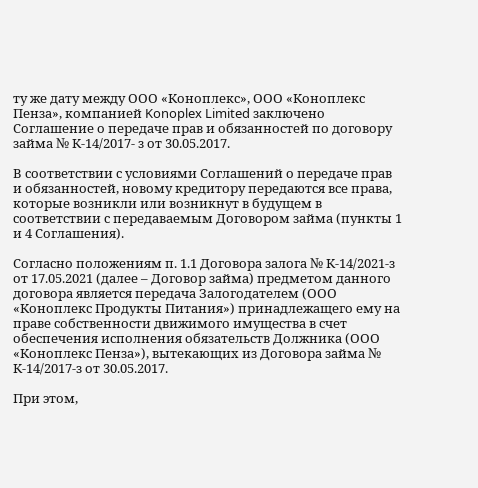ту же дату между ООО «Коноплекс», ООО «Коноплекс Пенза», компанией Konoplex Limited заключено Соглашение о передаче прав и обязанностей по договору займа № К-14/2017- з от 30.05.2017.

В соответствии с условиями Соглашений о передаче прав и обязанностей, новому кредитору передаются все права, которые возникли или возникнут в будущем в соответствии с передаваемым Договором займа (пункты 1 и 4 Соглашения).

Согласно положениям п. 1.1 Договора залога № К-14/2021-з от 17.05.2021 (далее – Договор займа) предметом данного договора является передача Залогодателем (ООО «Коноплекс Продукты Питания») принадлежащего ему на праве собственности движимого имущества в счет обеспечения исполнения обязательств Должника (ООО «Коноплекс Пенза»), вытекающих из Договора займа № К-14/2017-з от 30.05.2017.

При этом,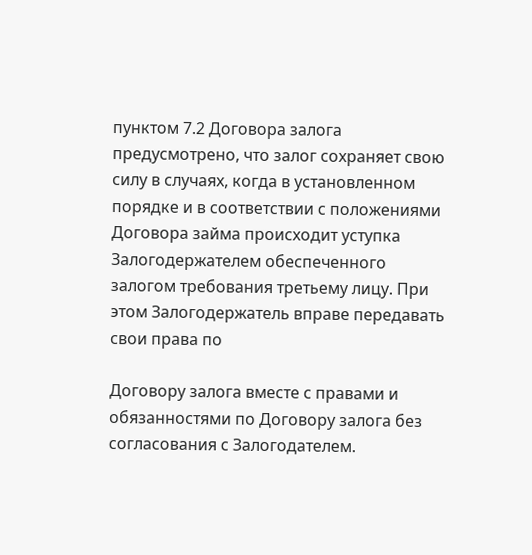пунктом 7.2 Договора залога предусмотрено, что залог сохраняет свою силу в случаях, когда в установленном порядке и в соответствии с положениями Договора займа происходит уступка Залогодержателем обеспеченного залогом требования третьему лицу. При этом Залогодержатель вправе передавать свои права по

Договору залога вместе с правами и обязанностями по Договору залога без согласования с Залогодателем.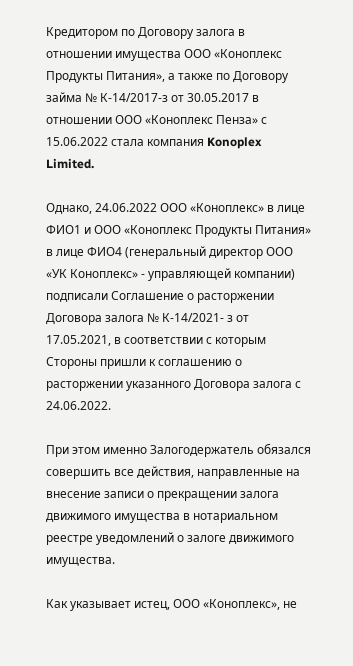Кредитором по Договору залога в отношении имущества ООО «Коноплекс Продукты Питания», а также по Договору займа № К-14/2017-з от 30.05.2017 в отношении ООО «Коноплекс Пенза» с 15.06.2022 стала компания Konoplex Limited.

Однако, 24.06.2022 ООО «Коноплекс» в лице ФИО1 и ООО «Коноплекс Продукты Питания» в лице ФИО4 (генеральный директор ООО «УК Коноплекс» - управляющей компании) подписали Соглашение о расторжении Договора залога № К-14/2021- з от 17.05.2021, в соответствии с которым Стороны пришли к соглашению о расторжении указанного Договора залога с 24.06.2022.

При этом именно Залогодержатель обязался совершить все действия, направленные на внесение записи о прекращении залога движимого имущества в нотариальном реестре уведомлений о залоге движимого имущества.

Как указывает истец, ООО «Коноплекс», не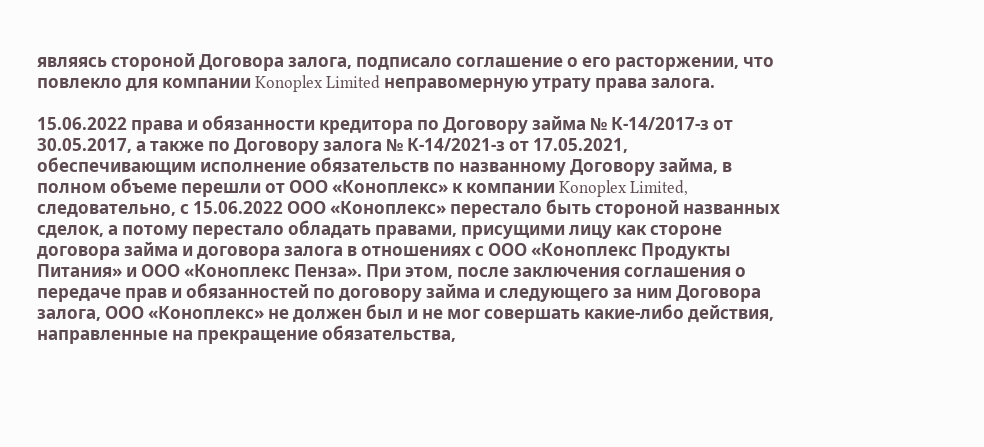являясь стороной Договора залога, подписало соглашение о его расторжении, что повлекло для компании Konoplex Limited неправомерную утрату права залога.

15.06.2022 права и обязанности кредитора по Договору займа № К-14/2017-з от 30.05.2017, а также по Договору залога № К-14/2021-з от 17.05.2021, обеспечивающим исполнение обязательств по названному Договору займа, в полном объеме перешли от ООО «Коноплекс» к компании Konoplex Limited, следовательно, с 15.06.2022 ООО «Коноплекс» перестало быть стороной названных сделок, а потому перестало обладать правами, присущими лицу как стороне договора займа и договора залога в отношениях с ООО «Коноплекс Продукты Питания» и ООО «Коноплекс Пенза». При этом, после заключения соглашения о передаче прав и обязанностей по договору займа и следующего за ним Договора залога, ООО «Коноплекс» не должен был и не мог совершать какие-либо действия, направленные на прекращение обязательства,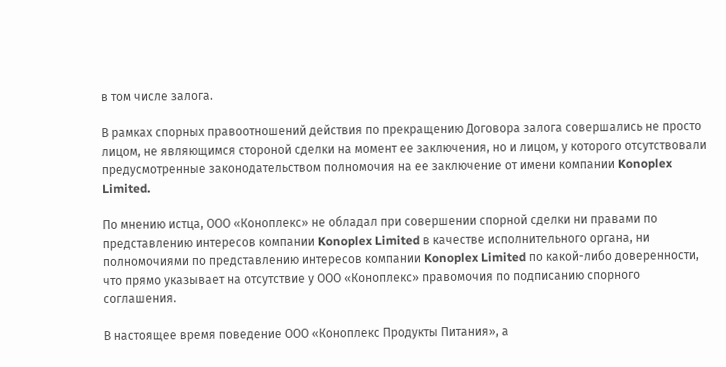в том числе залога.

В рамках спорных правоотношений действия по прекращению Договора залога совершались не просто лицом, не являющимся стороной сделки на момент ее заключения, но и лицом, у которого отсутствовали предусмотренные законодательством полномочия на ее заключение от имени компании Konoplex Limited.

По мнению истца, ООО «Коноплекс» не обладал при совершении спорной сделки ни правами по представлению интересов компании Konoplex Limited в качестве исполнительного органа, ни полномочиями по представлению интересов компании Konoplex Limited по какой-либо доверенности, что прямо указывает на отсутствие у ООО «Коноплекс» правомочия по подписанию спорного соглашения.

В настоящее время поведение ООО «Коноплекс Продукты Питания», а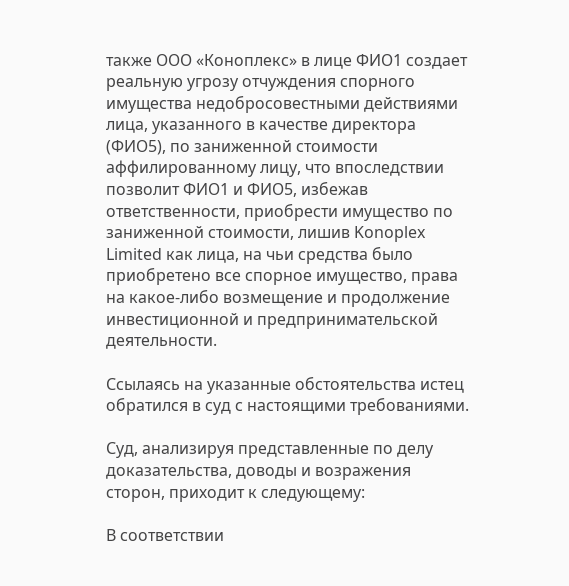также ООО «Коноплекс» в лице ФИО1 создает реальную угрозу отчуждения спорного имущества недобросовестными действиями лица, указанного в качестве директора (ФИО5), по заниженной стоимости аффилированному лицу, что впоследствии позволит ФИО1 и ФИО5, избежав ответственности, приобрести имущество по заниженной стоимости, лишив Konoplex Limited как лица, на чьи средства было приобретено все спорное имущество, права на какое-либо возмещение и продолжение инвестиционной и предпринимательской деятельности.

Ссылаясь на указанные обстоятельства истец обратился в суд с настоящими требованиями.

Суд, анализируя представленные по делу доказательства, доводы и возражения сторон, приходит к следующему:

В соответствии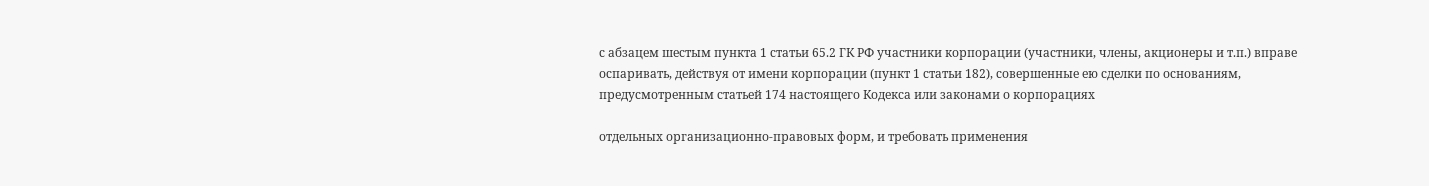с абзацем шестым пункта 1 статьи 65.2 ГК РФ участники корпорации (участники, члены, акционеры и т.п.) вправе оспаривать, действуя от имени корпорации (пункт 1 статьи 182), совершенные ею сделки по основаниям, предусмотренным статьей 174 настоящего Кодекса или законами о корпорациях

отдельных организационно-правовых форм, и требовать применения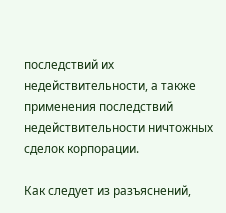последствий их недействительности, а также применения последствий недействительности ничтожных сделок корпорации.

Как следует из разъяснений,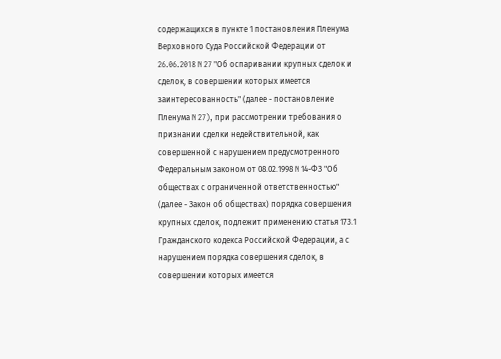содержащихся в пункте 1 постановления Пленума Верховного Суда Российской Федерации от 26.06.2018 N 27 "Об оспаривании крупных сделок и сделок, в совершении которых имеется заинтересованность" (далее - постановление Пленума N 27), при рассмотрении требования о признании сделки недействительной, как совершенной с нарушением предусмотренного Федеральным законом от 08.02.1998 N 14-ФЗ "Об обществах с ограниченной ответственностью" (далее - Закон об обществах) порядка совершения крупных сделок, подлежит применению статья 173.1 Гражданского кодекса Российской Федерации, а с нарушением порядка совершения сделок, в совершении которых имеется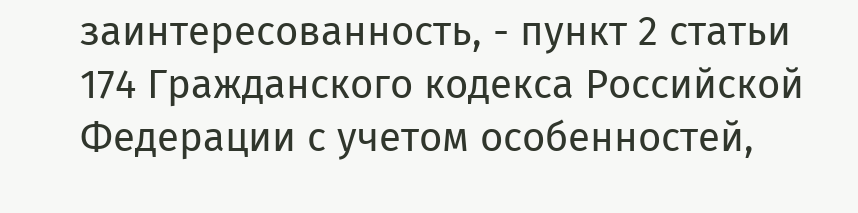заинтересованность, - пункт 2 статьи 174 Гражданского кодекса Российской Федерации с учетом особенностей,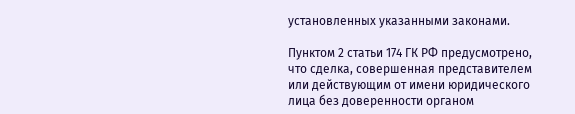установленных указанными законами.

Пунктом 2 статьи 174 ГК РФ предусмотрено, что сделка, совершенная представителем или действующим от имени юридического лица без доверенности органом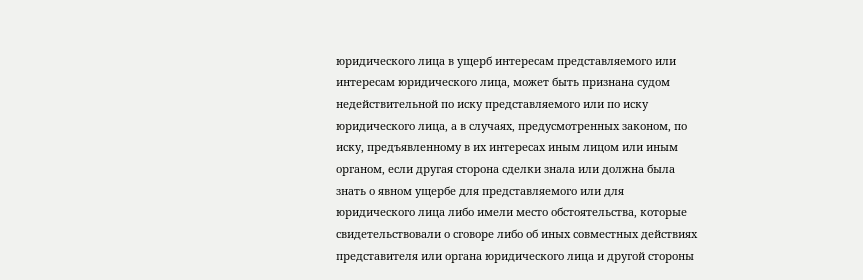юридического лица в ущерб интересам представляемого или интересам юридического лица, может быть признана судом недействительной по иску представляемого или по иску юридического лица, а в случаях, предусмотренных законом, по иску, предъявленному в их интересах иным лицом или иным органом, если другая сторона сделки знала или должна была знать о явном ущербе для представляемого или для юридического лица либо имели место обстоятельства, которые свидетельствовали о сговоре либо об иных совместных действиях представителя или органа юридического лица и другой стороны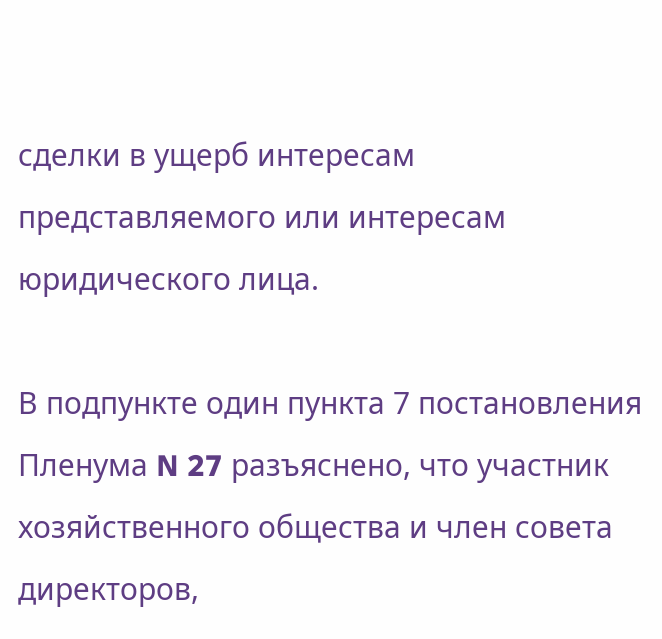сделки в ущерб интересам представляемого или интересам юридического лица.

В подпункте один пункта 7 постановления Пленума N 27 разъяснено, что участник хозяйственного общества и член совета директоров,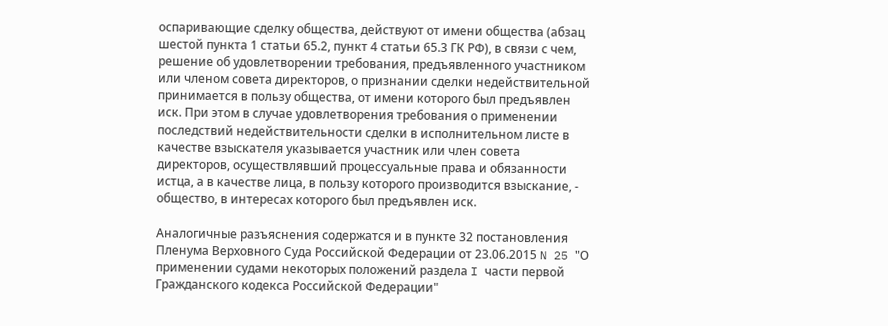оспаривающие сделку общества, действуют от имени общества (абзац шестой пункта 1 статьи 65.2, пункт 4 статьи 65.3 ГК РФ), в связи с чем, решение об удовлетворении требования, предъявленного участником или членом совета директоров, о признании сделки недействительной принимается в пользу общества, от имени которого был предъявлен иск. При этом в случае удовлетворения требования о применении последствий недействительности сделки в исполнительном листе в качестве взыскателя указывается участник или член совета директоров, осуществлявший процессуальные права и обязанности истца, а в качестве лица, в пользу которого производится взыскание, - общество, в интересах которого был предъявлен иск.

Аналогичные разъяснения содержатся и в пункте 32 постановления Пленума Верховного Суда Российской Федерации от 23.06.2015 N 25 "О применении судами некоторых положений раздела I части первой Гражданского кодекса Российской Федерации"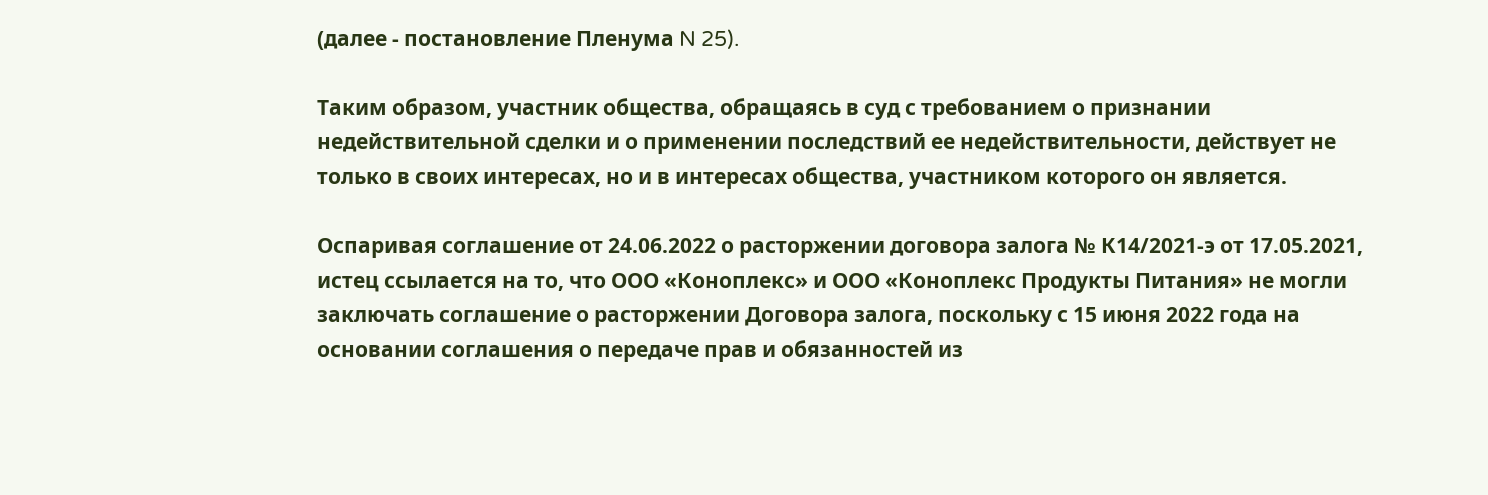(далее - постановление Пленума N 25).

Таким образом, участник общества, обращаясь в суд с требованием о признании недействительной сделки и о применении последствий ее недействительности, действует не только в своих интересах, но и в интересах общества, участником которого он является.

Оспаривая соглашение от 24.06.2022 о расторжении договора залога № К14/2021-э от 17.05.2021, истец ссылается на то, что ООО «Коноплекс» и ООО «Коноплекс Продукты Питания» не могли заключать соглашение о расторжении Договора залога, поскольку с 15 июня 2022 года на основании соглашения о передаче прав и обязанностей из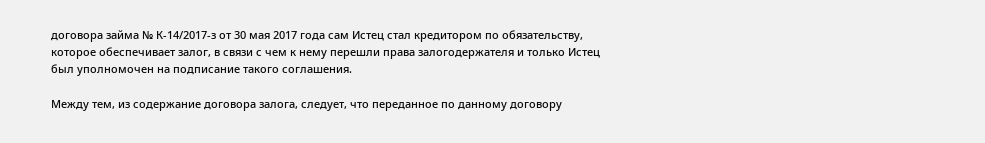договора займа № К-14/2017-з от 30 мая 2017 года сам Истец стал кредитором по обязательству, которое обеспечивает залог, в связи с чем к нему перешли права залогодержателя и только Истец был уполномочен на подписание такого соглашения.

Между тем, из содержание договора залога, следует, что переданное по данному договору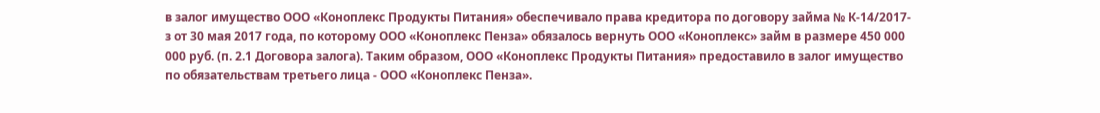в залог имущество ООО «Коноплекс Продукты Питания» обеспечивало права кредитора по договору займа № К-14/2017-з от 30 мая 2017 года, по которому ООО «Коноплекс Пенза» обязалось вернуть ООО «Коноплекс» займ в размере 450 000 000 руб. (п. 2.1 Договора залога). Таким образом, ООО «Коноплекс Продукты Питания» предоставило в залог имущество по обязательствам третьего лица - ООО «Коноплекс Пенза».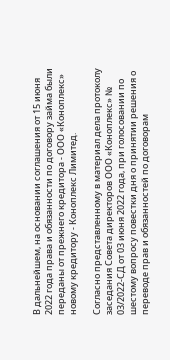В дальнейшем, на основании соглашения от 15 июня 2022 года права и обязанности по договору займа были переданы от прежнего кредитора - ООО «Коноплекс» новому кредитору - Коноплекс Лимитед.

Согласно представленному в материал дела протоколу заседания Совета директоров ООО «Коноплекс» № 03/2022-СД от 03 июня 2022 года, при голосовании по шестому вопросу повестки дня о принятии решения о переводе прав и обязанностей по договорам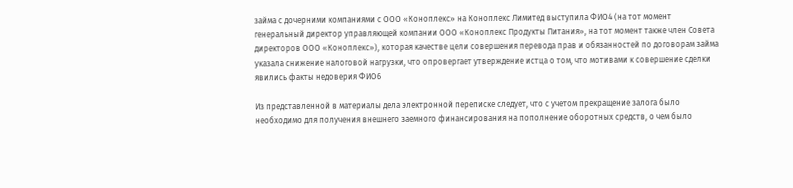займа с дочерними компаниями с ООО «Коноплекс» на Коноплекс Лимитед выступила ФИО4 (на тот момент генеральный директор управляющей компании ООО «Коноплекс Продукты Питания», на тот момент также член Совета директоров ООО «Коноплекс»), которая качестве цели совершения перевода прав и обязанностей по договорам займа указала снижение налоговой нагрузки, что опровергает утверждение истца о том, что мотивами к совершение сделки явились факты недоверия ФИО6

Из представленной в материалы дела электронной переписке следует, что с учетом прекращение залога было необходимо для получения внешнего заемного финансирования на пополнение оборотных средств, о чем было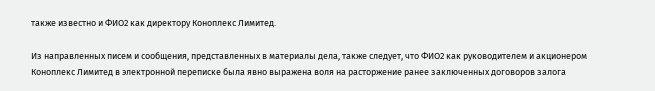также известно и ФИО2 как директору Коноплекс Лимитед.

Из направленных писем и сообщения, представленных в материалы дела, также следует, что ФИО2 как руководителем и акционером Коноплекс Лимитед в электронной переписке была явно выражена воля на расторжение ранее заключенных договоров залога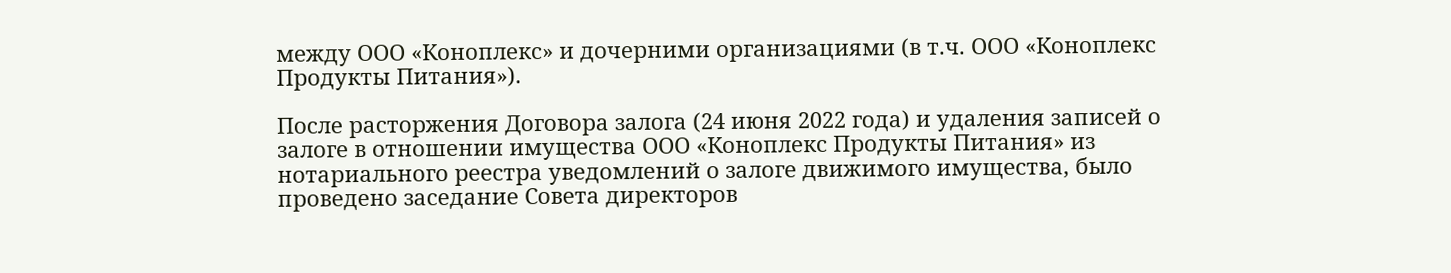между ООО «Коноплекс» и дочерними организациями (в т.ч. ООО «Коноплекс Продукты Питания»).

После расторжения Договора залога (24 июня 2022 года) и удаления записей о залоге в отношении имущества ООО «Коноплекс Продукты Питания» из нотариального реестра уведомлений о залоге движимого имущества, было проведено заседание Совета директоров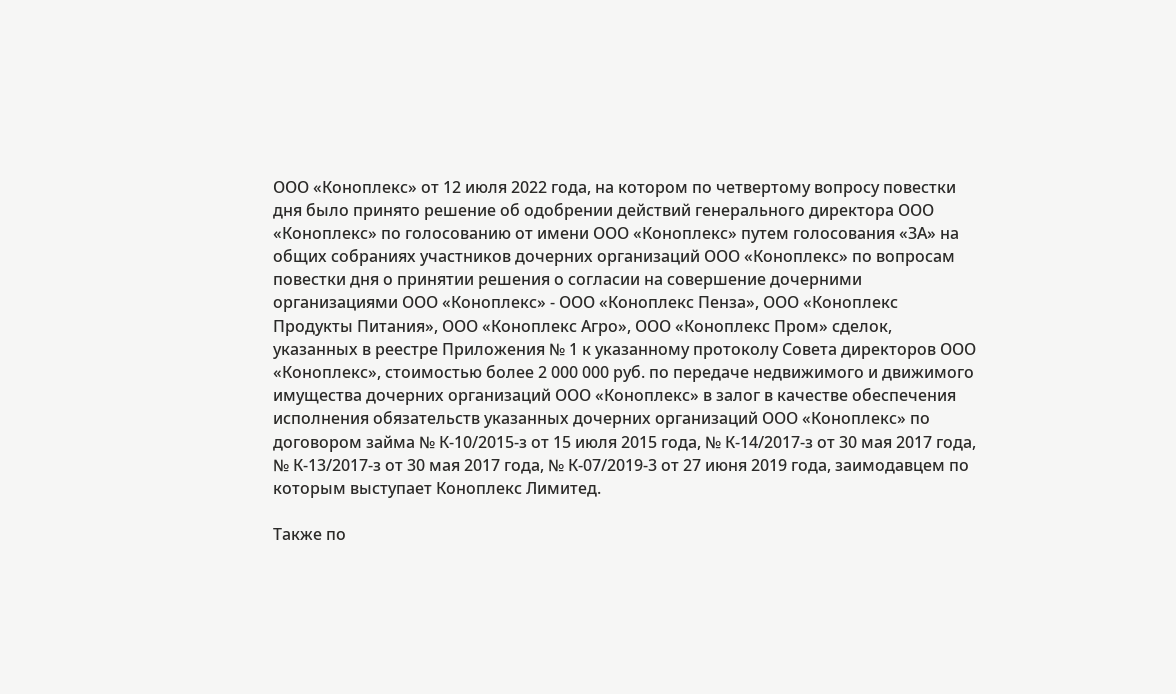ООО «Коноплекс» от 12 июля 2022 года, на котором по четвертому вопросу повестки дня было принято решение об одобрении действий генерального директора ООО «Коноплекс» по голосованию от имени ООО «Коноплекс» путем голосования «ЗА» на общих собраниях участников дочерних организаций ООО «Коноплекс» по вопросам повестки дня о принятии решения о согласии на совершение дочерними организациями ООО «Коноплекс» - ООО «Коноплекс Пенза», ООО «Коноплекс Продукты Питания», ООО «Коноплекс Агро», ООО «Коноплекс Пром» сделок, указанных в реестре Приложения № 1 к указанному протоколу Совета директоров ООО «Коноплекс», стоимостью более 2 000 000 руб. по передаче недвижимого и движимого имущества дочерних организаций ООО «Коноплекс» в залог в качестве обеспечения исполнения обязательств указанных дочерних организаций ООО «Коноплекс» по договором займа № К-10/2015-з от 15 июля 2015 года, № К-14/2017-з от 30 мая 2017 года, № К-13/2017-з от 30 мая 2017 года, № К-07/2019-3 от 27 июня 2019 года, заимодавцем по которым выступает Коноплекс Лимитед.

Также по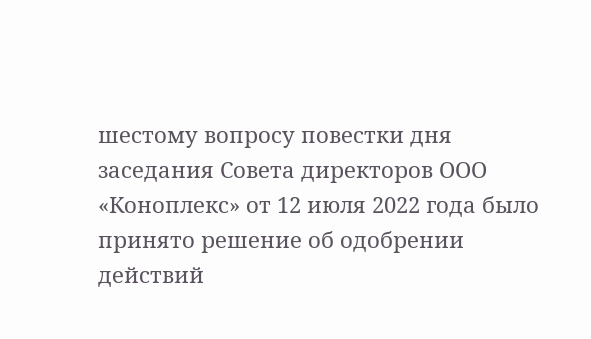шестому вопросу повестки дня заседания Совета директоров ООО «Коноплекс» от 12 июля 2022 года было принято решение об одобрении действий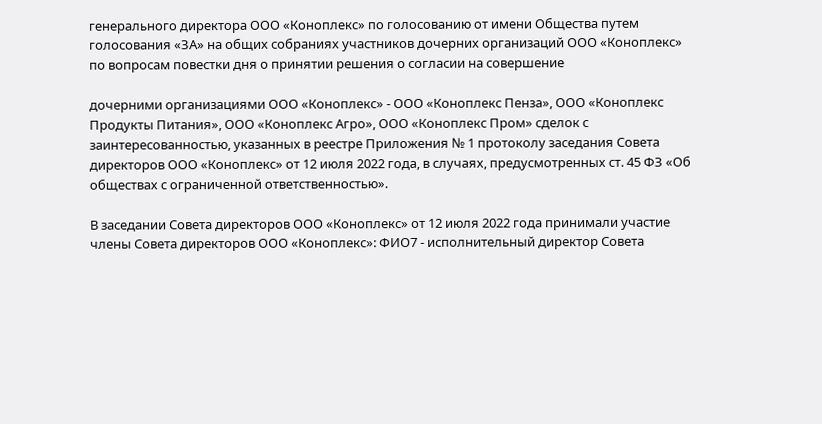генерального директора ООО «Коноплекс» по голосованию от имени Общества путем голосования «ЗА» на общих собраниях участников дочерних организаций ООО «Коноплекс» по вопросам повестки дня о принятии решения о согласии на совершение

дочерними организациями ООО «Коноплекс» - ООО «Коноплекс Пенза», ООО «Коноплекс Продукты Питания», ООО «Коноплекс Агро», ООО «Коноплекс Пром» сделок с заинтересованностью, указанных в реестре Приложения № 1 протоколу заседания Совета директоров ООО «Коноплекс» от 12 июля 2022 года, в случаях, предусмотренных ст. 45 ФЗ «Об обществах с ограниченной ответственностью».

В заседании Совета директоров ООО «Коноплекс» от 12 июля 2022 года принимали участие члены Совета директоров ООО «Коноплекс»: ФИО7 - исполнительный директор Совета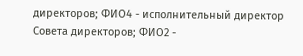директоров; ФИО4 - исполнительный директор Совета директоров; ФИО2 -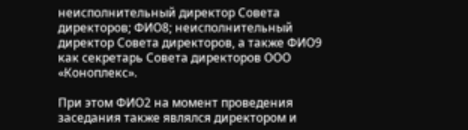неисполнительный директор Совета директоров; ФИО8; неисполнительный директор Совета директоров, а также ФИО9 как секретарь Совета директоров ООО «Коноплекс».

При этом ФИО2 на момент проведения заседания также являлся директором и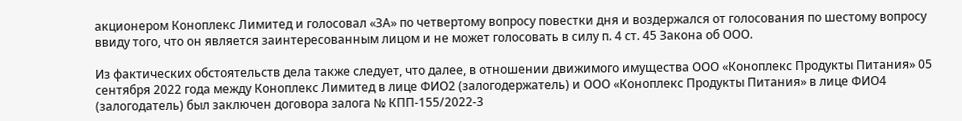акционером Коноплекс Лимитед и голосовал «ЗА» по четвертому вопросу повестки дня и воздержался от голосования по шестому вопросу ввиду того, что он является заинтересованным лицом и не может голосовать в силу п. 4 ст. 45 Закона об ООО.

Из фактических обстоятельств дела также следует, что далее, в отношении движимого имущества ООО «Коноплекс Продукты Питания» 05 сентября 2022 года между Коноплекс Лимитед в лице ФИО2 (залогодержатель) и ООО «Коноплекс Продукты Питания» в лице ФИО4 (залогодатель) был заключен договора залога № КПП-155/2022-3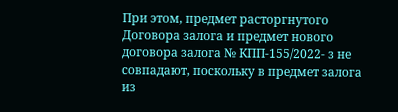При этом, предмет расторгнутого Договора залога и предмет нового договора залога № КПП-155/2022- з не совпадают, поскольку в предмет залога из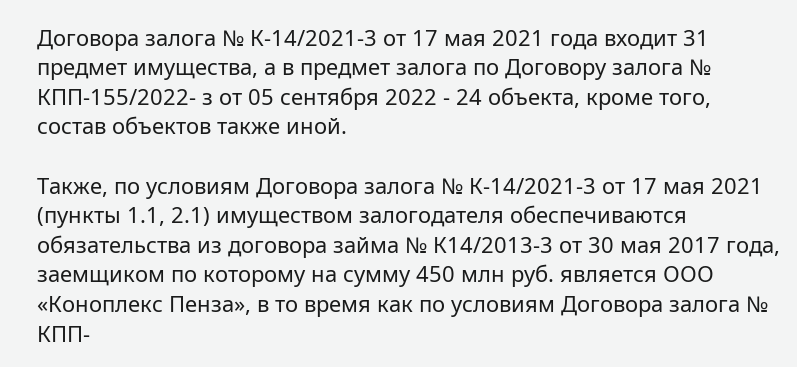Договора залога № К-14/2021-3 от 17 мая 2021 года входит 31 предмет имущества, а в предмет залога по Договору залога № КПП-155/2022- з от 05 сентября 2022 - 24 объекта, кроме того, состав объектов также иной.

Также, по условиям Договора залога № К-14/2021-3 от 17 мая 2021 (пункты 1.1, 2.1) имуществом залогодателя обеспечиваются обязательства из договора займа № К14/2013-3 от 30 мая 2017 года, заемщиком по которому на сумму 450 млн руб. является ООО «Коноплекс Пенза», в то время как по условиям Договора залога № КПП-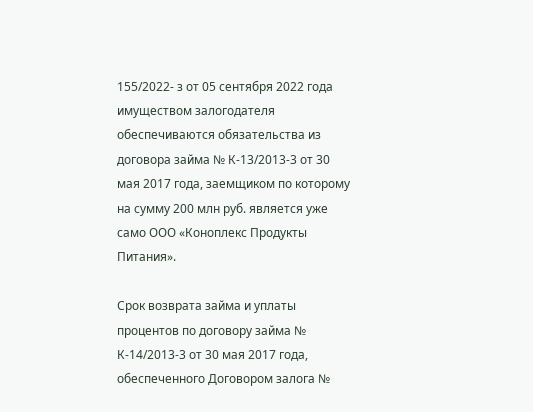155/2022- з от 05 сентября 2022 года имуществом залогодателя обеспечиваются обязательства из договора займа № К-13/2013-3 от 30 мая 2017 года, заемщиком по которому на сумму 200 млн руб. является уже само ООО «Коноплекс Продукты Питания».

Срок возврата займа и уплаты процентов по договору займа № К-14/2013-3 от 30 мая 2017 года, обеспеченного Договором залога №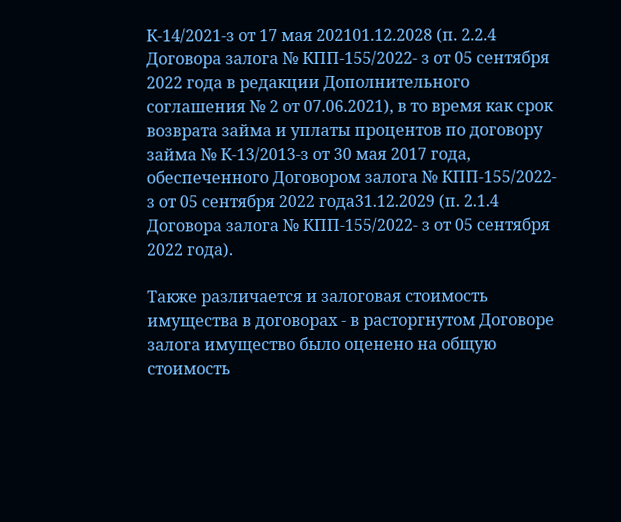К-14/2021-з от 17 мая 202101.12.2028 (п. 2.2.4 Договора залога № КПП-155/2022- з от 05 сентября 2022 года в редакции Дополнительного соглашения № 2 от 07.06.2021), в то время как срок возврата займа и уплаты процентов по договору займа № К-13/2013-з от 30 мая 2017 года, обеспеченного Договором залога № КПП-155/2022- з от 05 сентября 2022 года31.12.2029 (п. 2.1.4 Договора залога № КПП-155/2022- з от 05 сентября 2022 года).

Также различается и залоговая стоимость имущества в договорах - в расторгнутом Договоре залога имущество было оценено на общую стоимость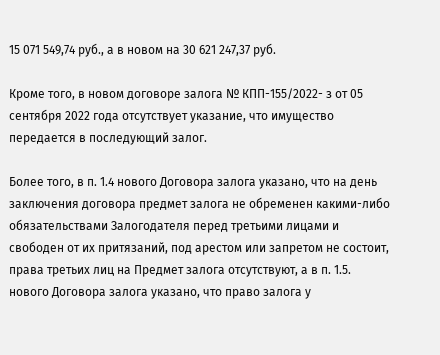15 071 549,74 руб., а в новом на 30 621 247,37 руб.

Кроме того, в новом договоре залога № КПП-155/2022- з от 05 сентября 2022 года отсутствует указание, что имущество передается в последующий залог.

Более того, в п. 1.4 нового Договора залога указано, что на день заключения договора предмет залога не обременен какими-либо обязательствами Залогодателя перед третьими лицами и свободен от их притязаний, под арестом или запретом не состоит, права третьих лиц на Предмет залога отсутствуют, а в п. 1.5. нового Договора залога указано, что право залога у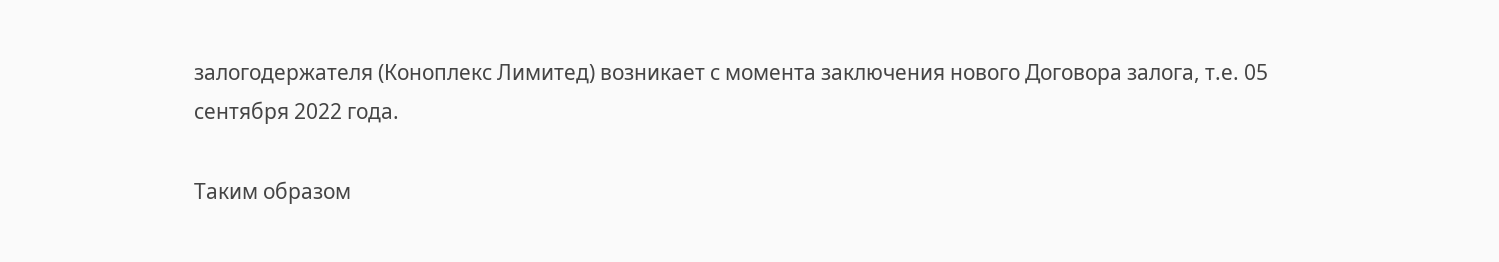залогодержателя (Коноплекс Лимитед) возникает с момента заключения нового Договора залога, т.е. 05 сентября 2022 года.

Таким образом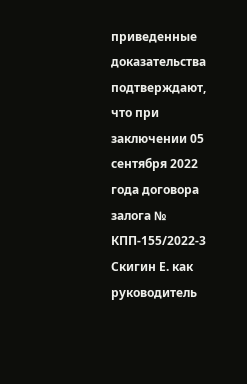приведенные доказательства подтверждают, что при заключении 05 сентября 2022 года договора залога № КПП-155/2022-3 Скигин Е. как руководитель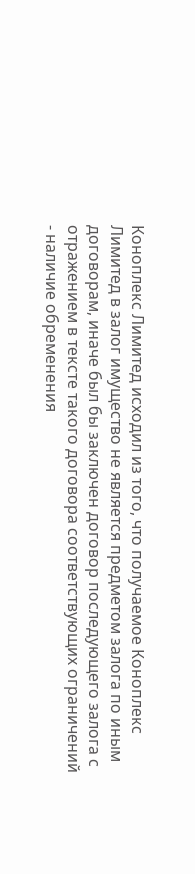Коноплекс Лимитед исходил из того, что получаемое Коноплекс Лимитед в залог имущество не является предметом залога по иным договорам, иначе был бы заключен договор последующего залога с отражением в тексте такого договора соответствующих ограничений - наличие обременения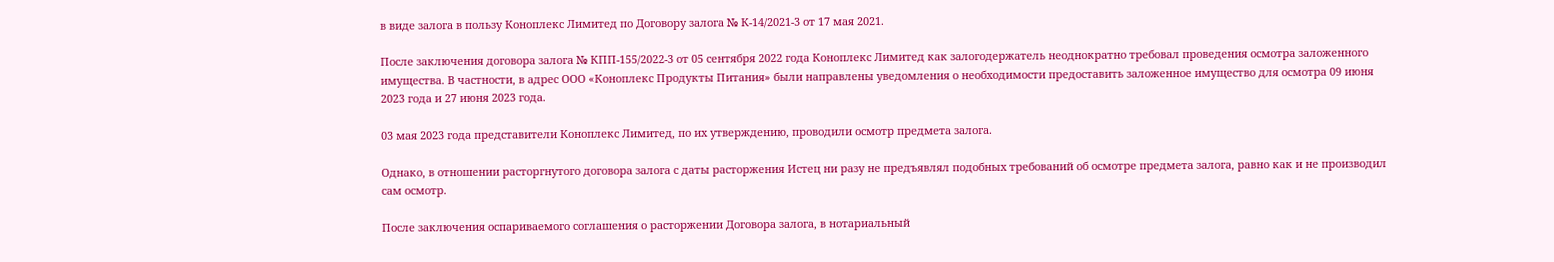в виде залога в пользу Коноплекс Лимитед по Договору залога № К-14/2021-3 от 17 мая 2021.

После заключения договора залога № КПП-155/2022-3 от 05 сентября 2022 года Коноплекс Лимитед как залогодержатель неоднократно требовал проведения осмотра заложенного имущества. В частности, в адрес ООО «Коноплекс Продукты Питания» были направлены уведомления о необходимости предоставить заложенное имущество для осмотра 09 июня 2023 года и 27 июня 2023 года.

03 мая 2023 года представители Коноплекс Лимитед, по их утверждению, проводили осмотр предмета залога.

Однако, в отношении расторгнутого договора залога с даты расторжения Истец ни разу не предъявлял подобных требований об осмотре предмета залога, равно как и не производил сам осмотр.

После заключения оспариваемого соглашения о расторжении Договора залога, в нотариальный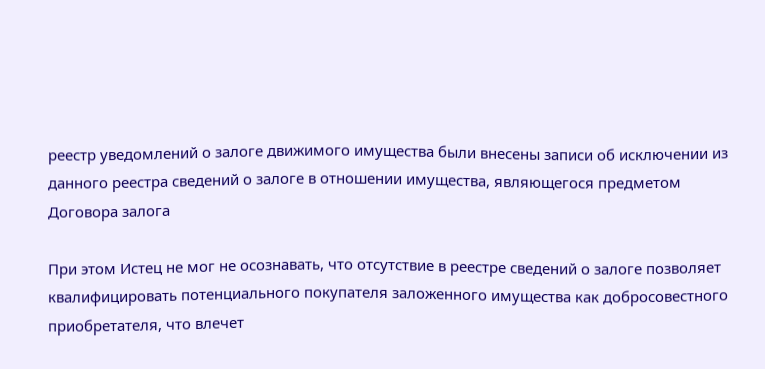реестр уведомлений о залоге движимого имущества были внесены записи об исключении из данного реестра сведений о залоге в отношении имущества, являющегося предметом Договора залога

При этом Истец не мог не осознавать, что отсутствие в реестре сведений о залоге позволяет квалифицировать потенциального покупателя заложенного имущества как добросовестного приобретателя, что влечет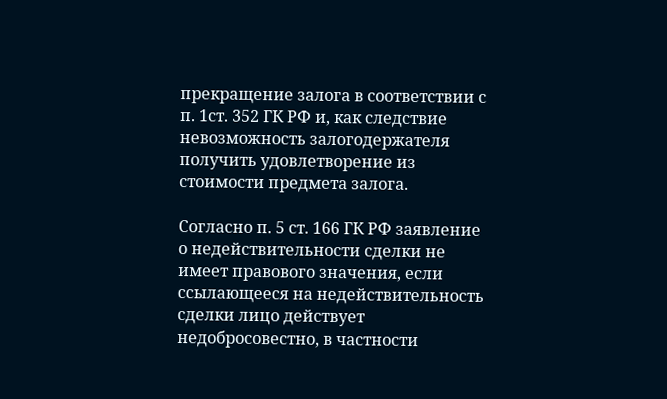прекращение залога в соответствии с п. 1ст. 352 ГК РФ и, как следствие невозможность залогодержателя получить удовлетворение из стоимости предмета залога.

Согласно п. 5 ст. 166 ГК РФ заявление о недействительности сделки не имеет правового значения, если ссылающееся на недействительность сделки лицо действует недобросовестно, в частности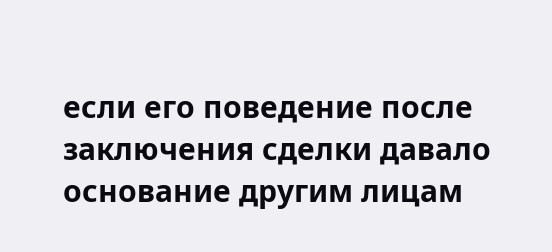если его поведение после заключения сделки давало основание другим лицам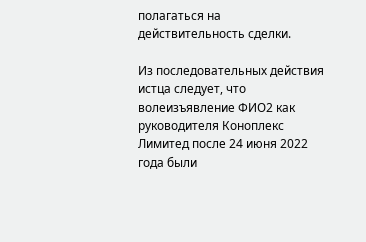полагаться на действительность сделки.

Из последовательных действия истца следует, что волеизъявление ФИО2 как руководителя Коноплекс Лимитед после 24 июня 2022 года были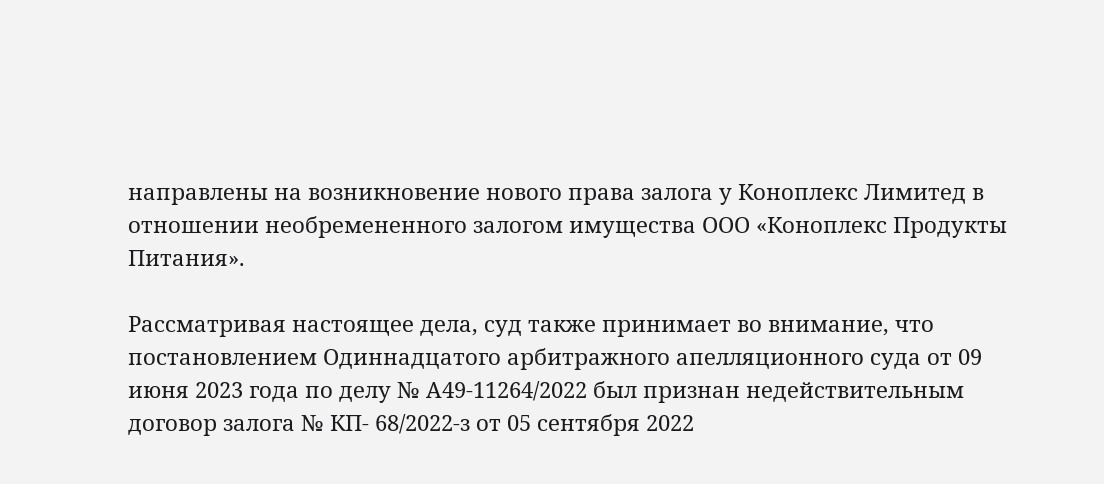направлены на возникновение нового права залога у Коноплекс Лимитед в отношении необремененного залогом имущества ООО «Коноплекс Продукты Питания».

Рассматривая настоящее дела, суд также принимает во внимание, что постановлением Одиннадцатого арбитражного апелляционного суда от 09 июня 2023 года по делу № А49-11264/2022 был признан недействительным договор залога № КП- 68/2022-з от 05 сентября 2022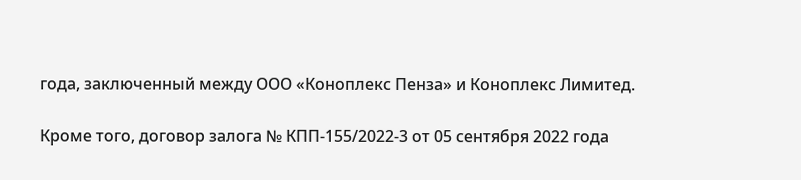года, заключенный между ООО «Коноплекс Пенза» и Коноплекс Лимитед.

Кроме того, договор залога № КПП-155/2022-3 от 05 сентября 2022 года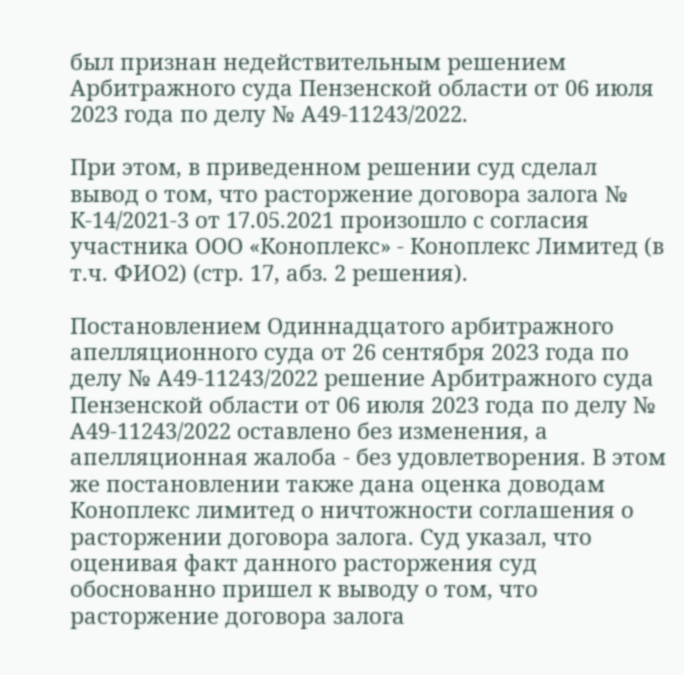был признан недействительным решением Арбитражного суда Пензенской области от 06 июля 2023 года по делу № А49-11243/2022.

При этом, в приведенном решении суд сделал вывод о том, что расторжение договора залога № К-14/2021-3 от 17.05.2021 произошло с согласия участника ООО «Коноплекс» - Коноплекс Лимитед (в т.ч. ФИО2) (стр. 17, абз. 2 решения).

Постановлением Одиннадцатого арбитражного апелляционного суда от 26 сентября 2023 года по делу № А49-11243/2022 решение Арбитражного суда Пензенской области от 06 июля 2023 года по делу № А49-11243/2022 оставлено без изменения, а апелляционная жалоба - без удовлетворения. В этом же постановлении также дана оценка доводам Коноплекс лимитед о ничтожности соглашения о расторжении договора залога. Суд указал, что оценивая факт данного расторжения суд обоснованно пришел к выводу о том, что расторжение договора залога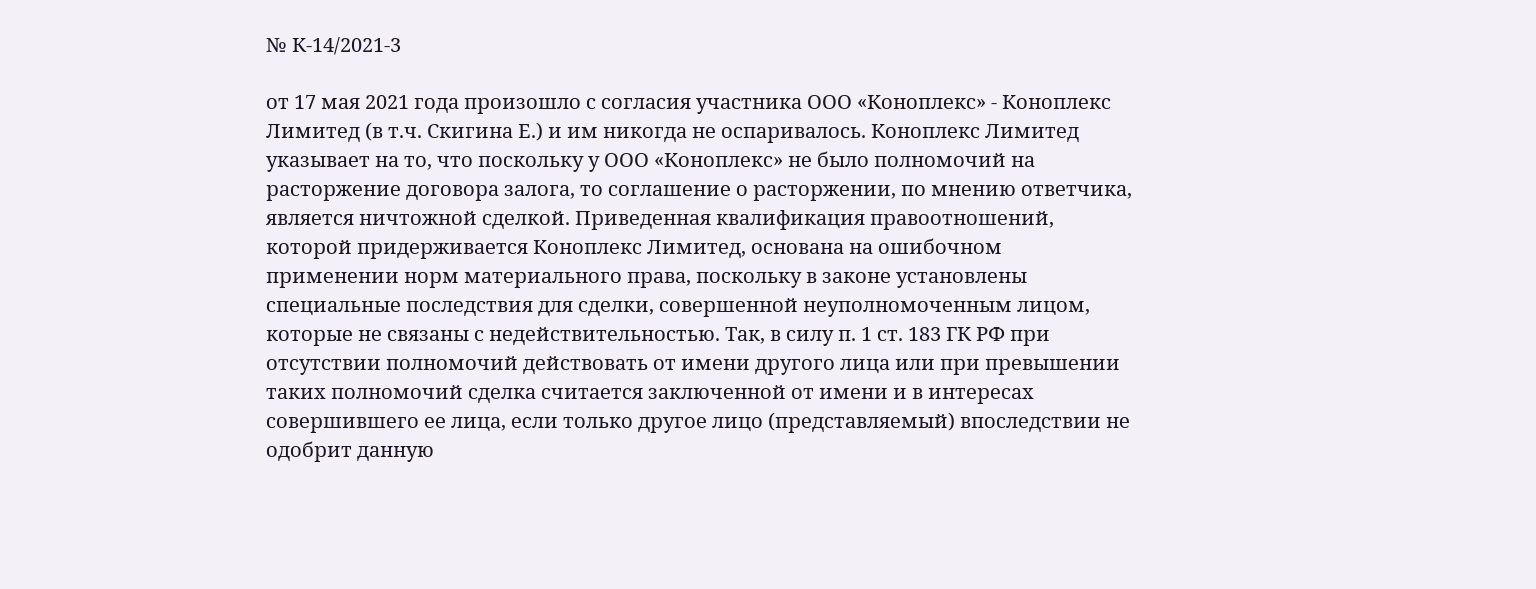№ К-14/2021-3

от 17 мая 2021 года произошло с согласия участника ООО «Коноплекс» - Коноплекс Лимитед (в т.ч. Скигина Е.) и им никогда не оспаривалось. Коноплекс Лимитед указывает на то, что поскольку у ООО «Коноплекс» не было полномочий на расторжение договора залога, то соглашение о расторжении, по мнению ответчика, является ничтожной сделкой. Приведенная квалификация правоотношений, которой придерживается Коноплекс Лимитед, основана на ошибочном применении норм материального права, поскольку в законе установлены специальные последствия для сделки, совершенной неуполномоченным лицом, которые не связаны с недействительностью. Так, в силу п. 1 ст. 183 ГК РФ при отсутствии полномочий действовать от имени другого лица или при превышении таких полномочий сделка считается заключенной от имени и в интересах совершившего ее лица, если только другое лицо (представляемый) впоследствии не одобрит данную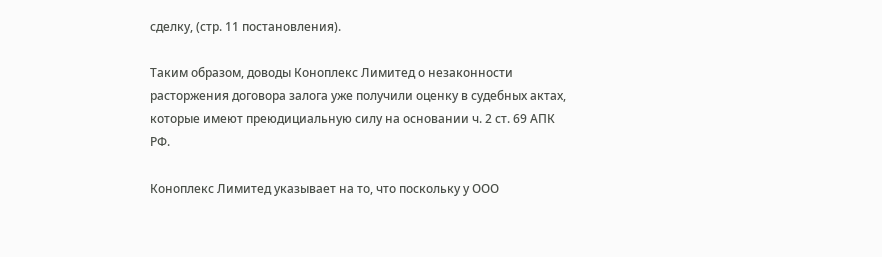сделку, (стр. 11 постановления).

Таким образом, доводы Коноплекс Лимитед о незаконности расторжения договора залога уже получили оценку в судебных актах, которые имеют преюдициальную силу на основании ч. 2 ст. 69 АПК РФ.

Коноплекс Лимитед указывает на то, что поскольку у ООО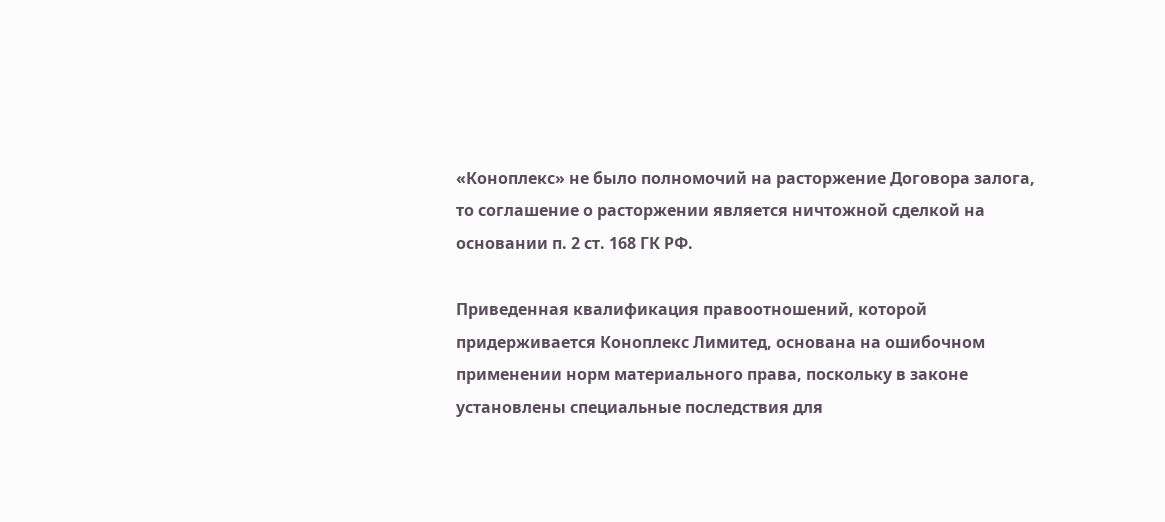«Коноплекс» не было полномочий на расторжение Договора залога, то соглашение о расторжении является ничтожной сделкой на основании п. 2 ст. 168 ГК РФ.

Приведенная квалификация правоотношений, которой придерживается Коноплекс Лимитед, основана на ошибочном применении норм материального права, поскольку в законе установлены специальные последствия для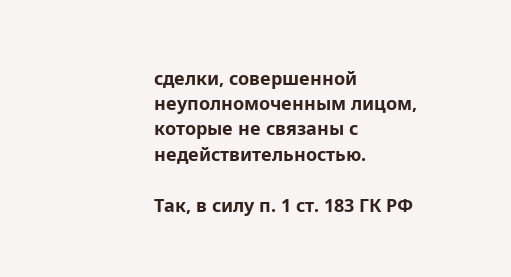сделки, совершенной неуполномоченным лицом, которые не связаны с недействительностью.

Так, в силу п. 1 ст. 183 ГК РФ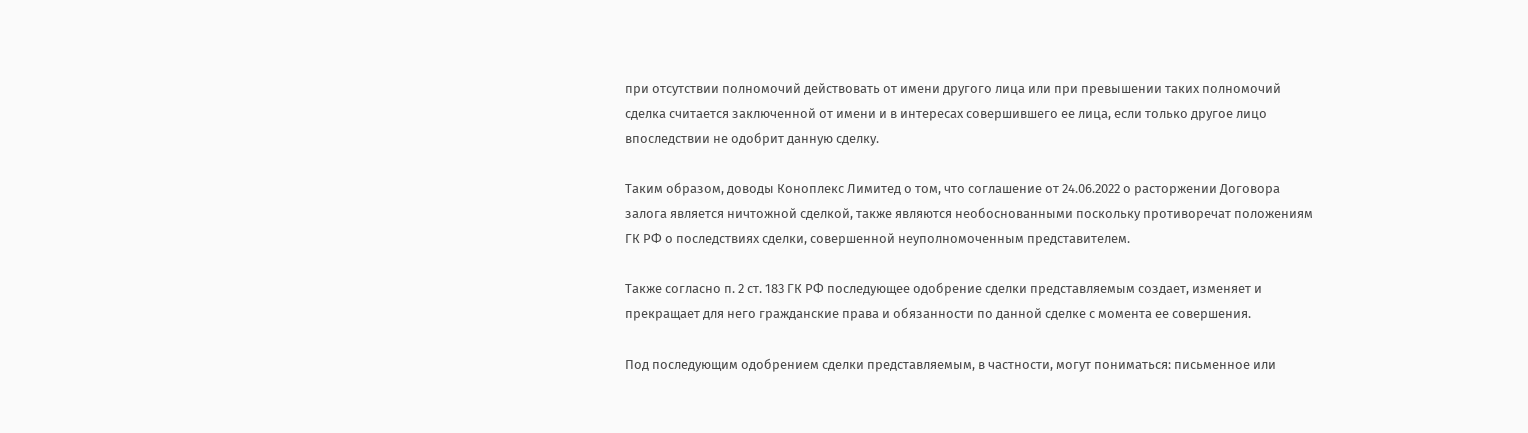при отсутствии полномочий действовать от имени другого лица или при превышении таких полномочий сделка считается заключенной от имени и в интересах совершившего ее лица, если только другое лицо впоследствии не одобрит данную сделку.

Таким образом, доводы Коноплекс Лимитед о том, что соглашение от 24.06.2022 о расторжении Договора залога является ничтожной сделкой, также являются необоснованными поскольку противоречат положениям ГК РФ о последствиях сделки, совершенной неуполномоченным представителем.

Также согласно п. 2 ст. 183 ГК РФ последующее одобрение сделки представляемым создает, изменяет и прекращает для него гражданские права и обязанности по данной сделке с момента ее совершения.

Под последующим одобрением сделки представляемым, в частности, могут пониматься: письменное или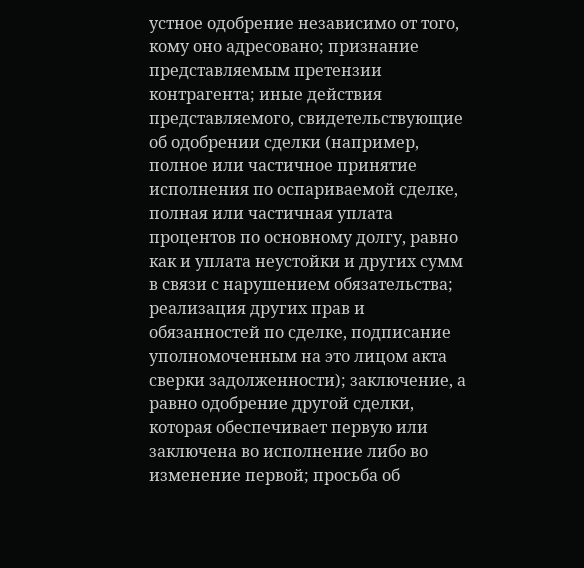устное одобрение независимо от того, кому оно адресовано; признание представляемым претензии контрагента; иные действия представляемого, свидетельствующие об одобрении сделки (например, полное или частичное принятие исполнения по оспариваемой сделке, полная или частичная уплата процентов по основному долгу, равно как и уплата неустойки и других сумм в связи с нарушением обязательства; реализация других прав и обязанностей по сделке, подписание уполномоченным на это лицом акта сверки задолженности); заключение, а равно одобрение другой сделки, которая обеспечивает первую или заключена во исполнение либо во изменение первой; просьба об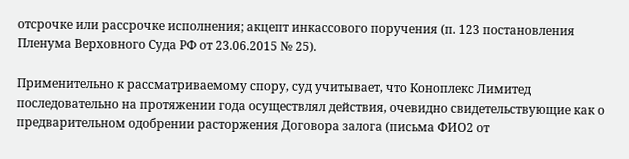отсрочке или рассрочке исполнения; акцепт инкассового поручения (п. 123 постановления Пленума Верховного Суда РФ от 23.06.2015 № 25).

Применительно к рассматриваемому спору, суд учитывает, что Коноплекс Лимитед последовательно на протяжении года осуществлял действия, очевидно свидетельствующие как о предварительном одобрении расторжения Договора залога (письма ФИО2 от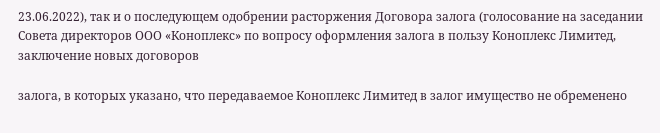23.06.2022), так и о последующем одобрении расторжения Договора залога (голосование на заседании Совета директоров ООО «Коноплекс» по вопросу оформления залога в пользу Коноплекс Лимитед, заключение новых договоров

залога, в которых указано, что передаваемое Коноплекс Лимитед в залог имущество не обременено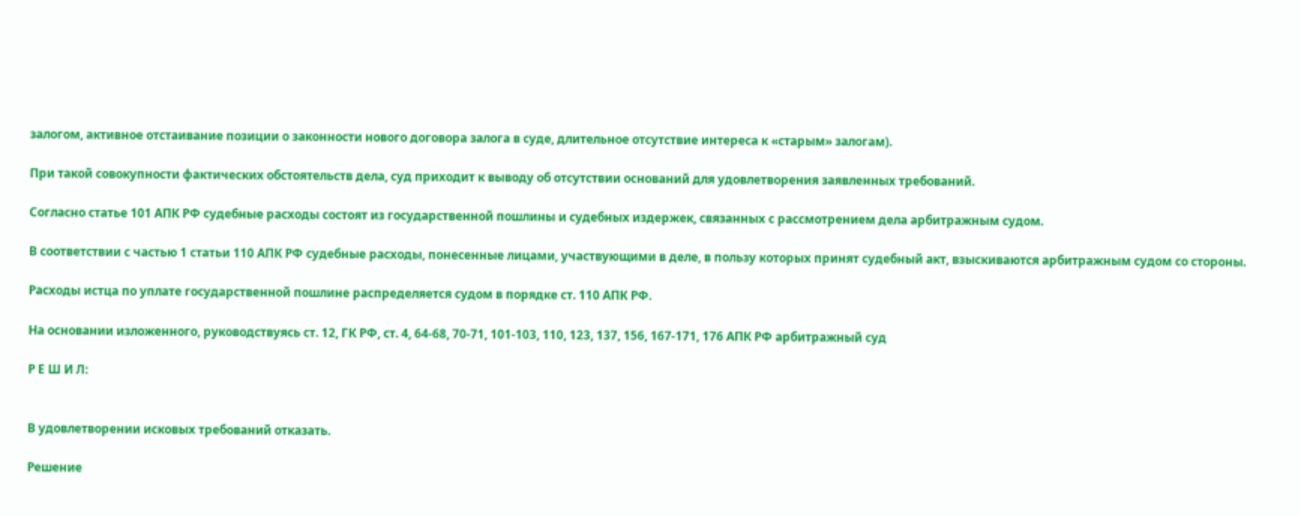залогом, активное отстаивание позиции о законности нового договора залога в суде, длительное отсутствие интереса к «старым» залогам).

При такой совокупности фактических обстоятельств дела, суд приходит к выводу об отсутствии оснований для удовлетворения заявленных требований.

Согласно статье 101 АПК РФ судебные расходы состоят из государственной пошлины и судебных издержек, связанных с рассмотрением дела арбитражным судом.

В соответствии с частью 1 статьи 110 АПК РФ судебные расходы, понесенные лицами, участвующими в деле, в пользу которых принят судебный акт, взыскиваются арбитражным судом со стороны.

Расходы истца по уплате государственной пошлине распределяется судом в порядке ст. 110 АПК РФ.

На основании изложенного, руководствуясь ст. 12, ГК РФ, ст. 4, 64-68, 70-71, 101-103, 110, 123, 137, 156, 167-171, 176 АПК РФ арбитражный суд

Р Е Ш И Л:


В удовлетворении исковых требований отказать.

Решение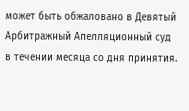может быть обжаловано в Девятый Арбитражный Апелляционный суд в течении месяца со дня принятия.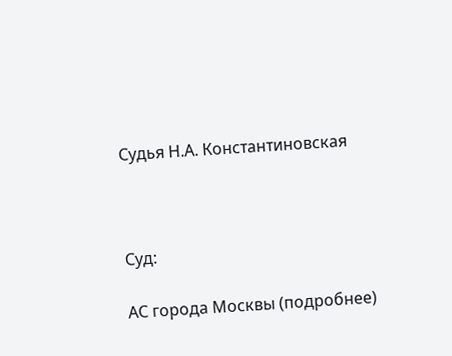Судья Н.А. Константиновская



Суд:

АС города Москвы (подробнее)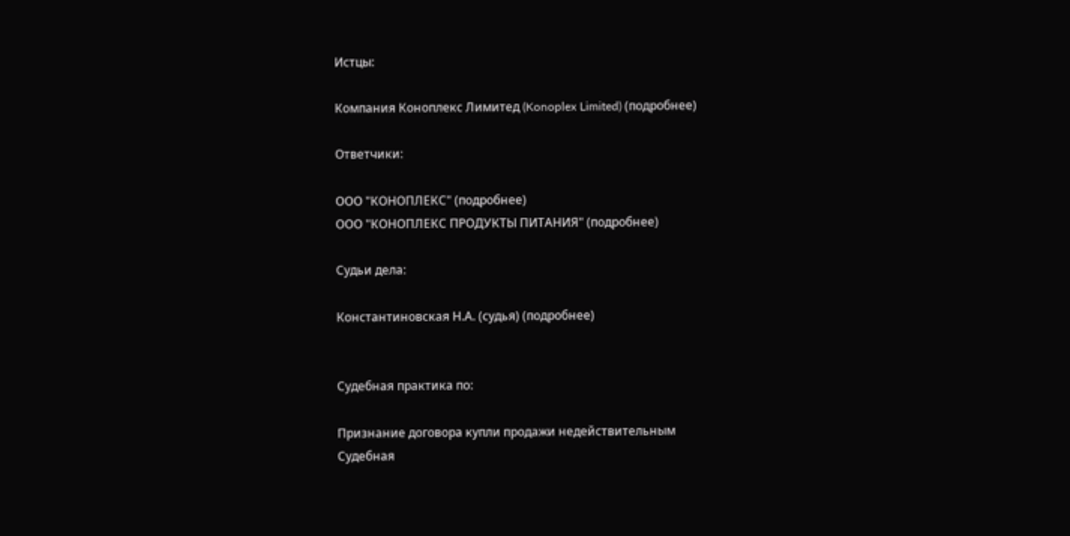Истцы:

Компания Коноплекс Лимитед (Konoplex Limited) (подробнее)

Ответчики:

ООО "КОНОПЛЕКС" (подробнее)
ООО "КОНОПЛЕКС ПРОДУКТЫ ПИТАНИЯ" (подробнее)

Судьи дела:

Константиновская Н.А. (судья) (подробнее)


Судебная практика по:

Признание договора купли продажи недействительным
Судебная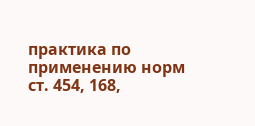практика по применению норм ст. 454, 168,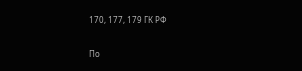170, 177, 179 ГК РФ

По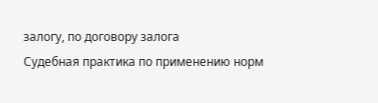залогу, по договору залога
Судебная практика по применению норм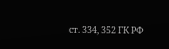ст. 334, 352 ГК РФ